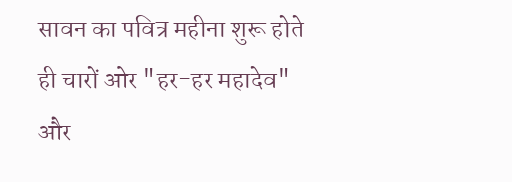सावन का पवित्र महीना शुरू होते ही चारों ओर "हर-हर महादेव" और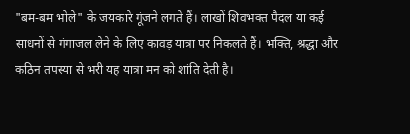"बम-बम भोले" के जयकारे गूंजने लगते हैं। लाखों शिवभक्त पैदल या कई साधनों से गंगाजल लेने के लिए कावड़ यात्रा पर निकलते हैं। भक्ति, श्रद्धा और कठिन तपस्या से भरी यह यात्रा मन को शांति देती है।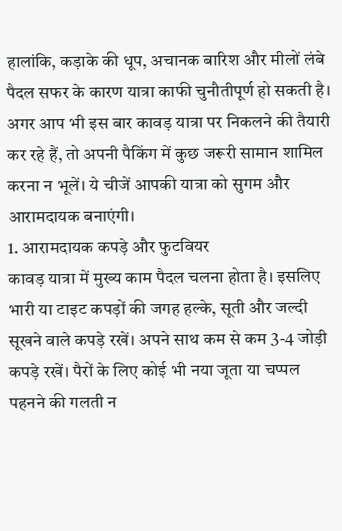हालांकि, कड़ाके की धूप, अचानक बारिश और मीलों लंबे पैदल सफर के कारण यात्रा काफी चुनौतीपूर्ण हो सकती है। अगर आप भी इस बार कावड़ यात्रा पर निकलने की तैयारी कर रहे हैं, तो अपनी पैकिंग में कुछ जरूरी सामान शामिल करना न भूलें। ये चीजें आपकी यात्रा को सुगम और आरामदायक बनाएंगी।
1. आरामदायक कपड़े और फुटवियर
कावड़ यात्रा में मुख्य काम पैदल चलना होता है। इसलिए भारी या टाइट कपड़ों की जगह हल्के, सूती और जल्दी सूखने वाले कपड़े रखें। अपने साथ कम से कम 3-4 जोड़ी कपड़े रखें। पैरों के लिए कोई भी नया जूता या चप्पल पहनने की गलती न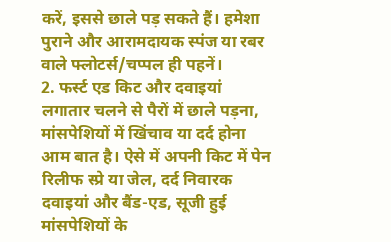करें, इससे छाले पड़ सकते हैं। हमेशा पुराने और आरामदायक स्पंज या रबर वाले फ्लोटर्स/चप्पल ही पहनें।
2. फर्स्ट एड किट और दवाइयां
लगातार चलने से पैरों में छाले पड़ना, मांसपेशियों में खिंचाव या दर्द होना आम बात है। ऐसे में अपनी किट में पेन रिलीफ स्प्रे या जेल, दर्द निवारक दवाइयां और बैंड-एड, सूजी हुई मांसपेशियों के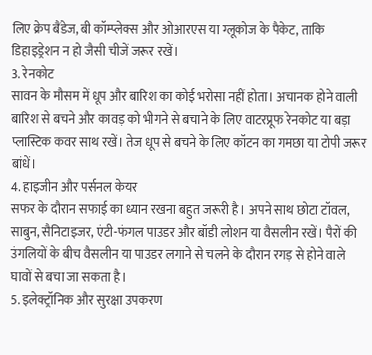लिए क्रेप बैंडेज, बी कॉम्प्लेक्स और ओआरएस या ग्लूकोज के पैकेट, ताकि डिहाइड्रेशन न हो जैसी चीजें जरूर रखें।
3. रेनकोट
सावन के मौसम में धूप और बारिश का कोई भरोसा नहीं होता। अचानक होने वाली बारिश से बचने और कावड़ को भीगने से बचाने के लिए वाटरप्रूफ रेनकोट या बड़ा प्लास्टिक कवर साथ रखें। तेज धूप से बचने के लिए कॉटन का गमछा या टोपी जरूर बांधें।
4. हाइजीन और पर्सनल केयर
सफर के दौरान सफाई का ध्यान रखना बहुत जरूरी है। अपने साथ छोटा टॉवल, साबुन, सैनिटाइजर, एंटी-फंगल पाउडर और बॉडी लोशन या वैसलीन रखें। पैरों की उंगलियों के बीच वैसलीन या पाउडर लगाने से चलने के दौरान रगड़ से होने वाले घावों से बचा जा सकता है।
5. इलेक्ट्रॉनिक और सुरक्षा उपकरण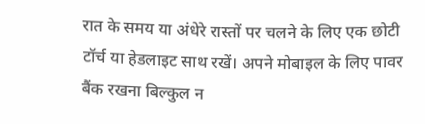रात के समय या अंधेरे रास्तों पर चलने के लिए एक छोटी टॉर्च या हेडलाइट साथ रखें। अपने मोबाइल के लिए पावर बैंक रखना बिल्कुल न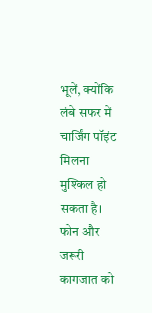भूलें, क्योंकि लंबे सफर में चार्जिंग पॉइंट मिलना मुश्किल हो सकता है। फोन और जरूरी कागजात को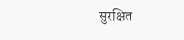सुरक्षित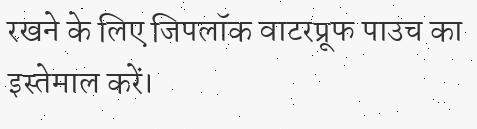रखने के लिए जिपलॉक वाटरप्रूफ पाउच का इस्तेमाल करें।